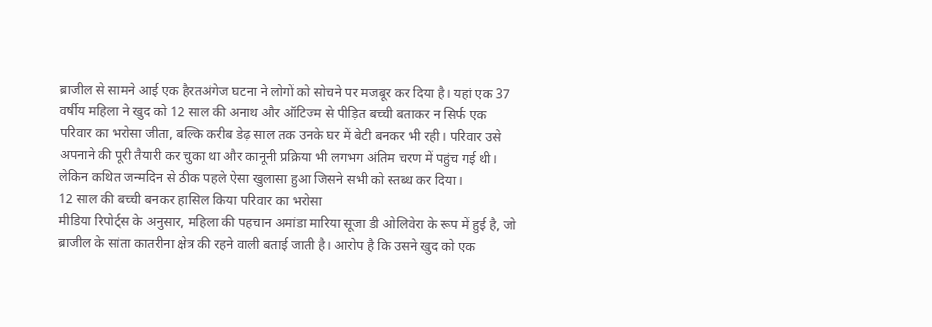ब्राजील से सामने आई एक हैरतअंगेज घटना ने लोगों को सोचने पर मजबूर कर दिया है। यहां एक 37 वर्षीय महिला ने खुद को 12 साल की अनाथ और ऑटिज्म से पीड़ित बच्ची बताकर न सिर्फ एक परिवार का भरोसा जीता, बल्कि करीब डेढ़ साल तक उनके घर में बेटी बनकर भी रही। परिवार उसे अपनाने की पूरी तैयारी कर चुका था और कानूनी प्रक्रिया भी लगभग अंतिम चरण में पहुंच गई थी। लेकिन कथित जन्मदिन से ठीक पहले ऐसा खुलासा हुआ जिसने सभी को स्तब्ध कर दिया।
12 साल की बच्ची बनकर हासिल किया परिवार का भरोसा
मीडिया रिपोर्ट्स के अनुसार, महिला की पहचान अमांडा मारिया सूजा डी ओलिवेरा के रूप में हुई है, जो ब्राजील के सांता कातरीना क्षेत्र की रहने वाली बताई जाती है। आरोप है कि उसने खुद को एक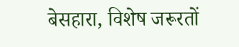बेसहारा, विशेष जरूरतों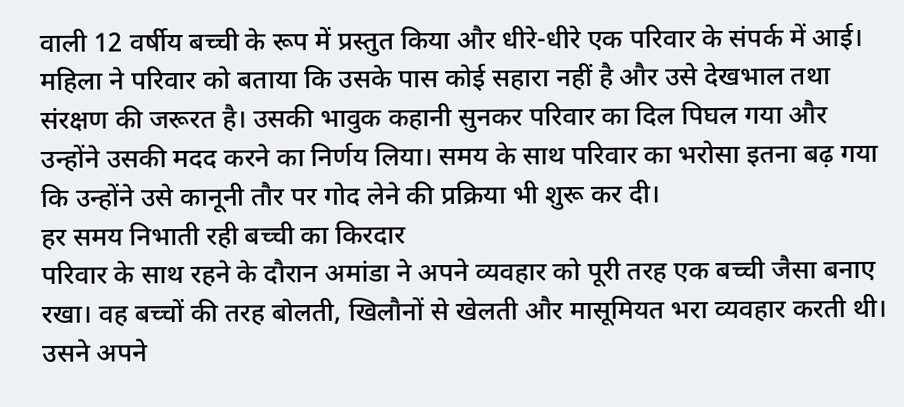वाली 12 वर्षीय बच्ची के रूप में प्रस्तुत किया और धीरे-धीरे एक परिवार के संपर्क में आई।
महिला ने परिवार को बताया कि उसके पास कोई सहारा नहीं है और उसे देखभाल तथा संरक्षण की जरूरत है। उसकी भावुक कहानी सुनकर परिवार का दिल पिघल गया और उन्होंने उसकी मदद करने का निर्णय लिया। समय के साथ परिवार का भरोसा इतना बढ़ गया कि उन्होंने उसे कानूनी तौर पर गोद लेने की प्रक्रिया भी शुरू कर दी।
हर समय निभाती रही बच्ची का किरदार
परिवार के साथ रहने के दौरान अमांडा ने अपने व्यवहार को पूरी तरह एक बच्ची जैसा बनाए रखा। वह बच्चों की तरह बोलती, खिलौनों से खेलती और मासूमियत भरा व्यवहार करती थी। उसने अपने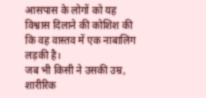आसपास के लोगों को यह विश्वास दिलाने की कोशिश की कि वह वास्तव में एक नाबालिग लड़की है।
जब भी किसी ने उसकी उम्र, शारीरिक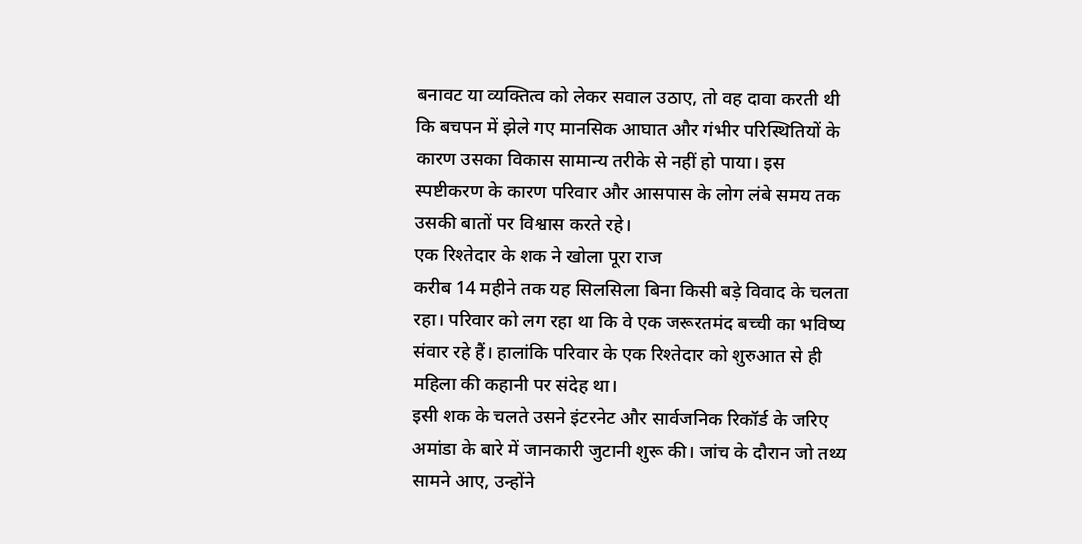बनावट या व्यक्तित्व को लेकर सवाल उठाए, तो वह दावा करती थी कि बचपन में झेले गए मानसिक आघात और गंभीर परिस्थितियों के कारण उसका विकास सामान्य तरीके से नहीं हो पाया। इस स्पष्टीकरण के कारण परिवार और आसपास के लोग लंबे समय तक उसकी बातों पर विश्वास करते रहे।
एक रिश्तेदार के शक ने खोला पूरा राज
करीब 14 महीने तक यह सिलसिला बिना किसी बड़े विवाद के चलता रहा। परिवार को लग रहा था कि वे एक जरूरतमंद बच्ची का भविष्य संवार रहे हैं। हालांकि परिवार के एक रिश्तेदार को शुरुआत से ही महिला की कहानी पर संदेह था।
इसी शक के चलते उसने इंटरनेट और सार्वजनिक रिकॉर्ड के जरिए अमांडा के बारे में जानकारी जुटानी शुरू की। जांच के दौरान जो तथ्य सामने आए, उन्होंने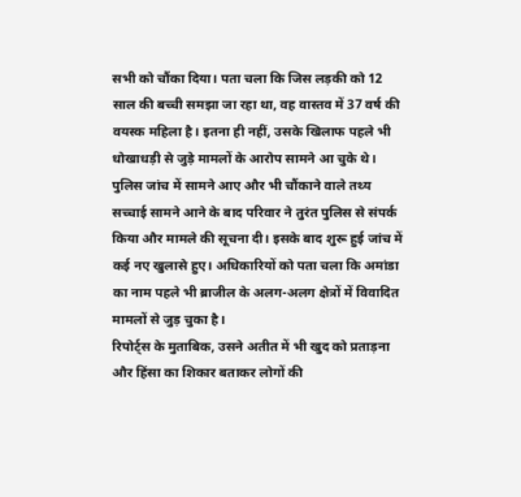सभी को चौंका दिया। पता चला कि जिस लड़की को 12 साल की बच्ची समझा जा रहा था, वह वास्तव में 37 वर्ष की वयस्क महिला है। इतना ही नहीं, उसके खिलाफ पहले भी धोखाधड़ी से जुड़े मामलों के आरोप सामने आ चुके थे।
पुलिस जांच में सामने आए और भी चौंकाने वाले तथ्य
सच्चाई सामने आने के बाद परिवार ने तुरंत पुलिस से संपर्क किया और मामले की सूचना दी। इसके बाद शुरू हुई जांच में कई नए खुलासे हुए। अधिकारियों को पता चला कि अमांडा का नाम पहले भी ब्राजील के अलग-अलग क्षेत्रों में विवादित मामलों से जुड़ चुका है।
रिपोर्ट्स के मुताबिक, उसने अतीत में भी खुद को प्रताड़ना और हिंसा का शिकार बताकर लोगों की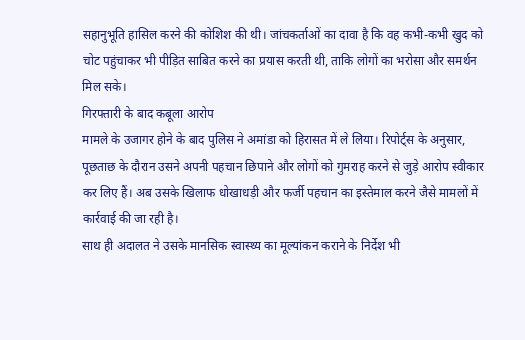सहानुभूति हासिल करने की कोशिश की थी। जांचकर्ताओं का दावा है कि वह कभी-कभी खुद को चोट पहुंचाकर भी पीड़ित साबित करने का प्रयास करती थी, ताकि लोगों का भरोसा और समर्थन मिल सके।
गिरफ्तारी के बाद कबूला आरोप
मामले के उजागर होने के बाद पुलिस ने अमांडा को हिरासत में ले लिया। रिपोर्ट्स के अनुसार, पूछताछ के दौरान उसने अपनी पहचान छिपाने और लोगों को गुमराह करने से जुड़े आरोप स्वीकार कर लिए हैं। अब उसके खिलाफ धोखाधड़ी और फर्जी पहचान का इस्तेमाल करने जैसे मामलों में कार्रवाई की जा रही है।
साथ ही अदालत ने उसके मानसिक स्वास्थ्य का मूल्यांकन कराने के निर्देश भी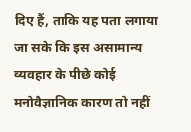दिए हैं, ताकि यह पता लगाया जा सके कि इस असामान्य व्यवहार के पीछे कोई मनोवैज्ञानिक कारण तो नहीं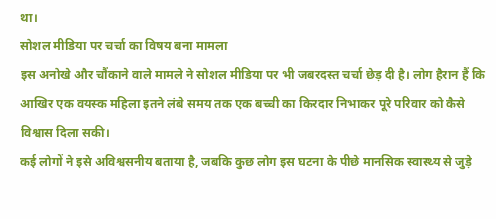था।
सोशल मीडिया पर चर्चा का विषय बना मामला
इस अनोखे और चौंकाने वाले मामले ने सोशल मीडिया पर भी जबरदस्त चर्चा छेड़ दी है। लोग हैरान हैं कि आखिर एक वयस्क महिला इतने लंबे समय तक एक बच्ची का किरदार निभाकर पूरे परिवार को कैसे विश्वास दिला सकी।
कई लोगों ने इसे अविश्वसनीय बताया है, जबकि कुछ लोग इस घटना के पीछे मानसिक स्वास्थ्य से जुड़े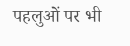पहलुओं पर भी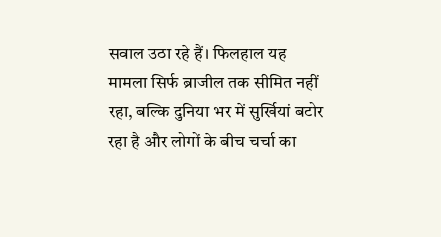सवाल उठा रहे हैं। फिलहाल यह मामला सिर्फ ब्राजील तक सीमित नहीं रहा, बल्कि दुनिया भर में सुर्खियां बटोर रहा है और लोगों के बीच चर्चा का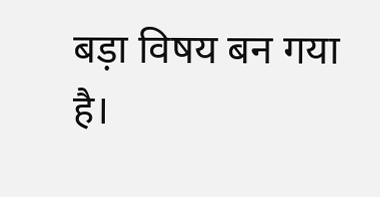बड़ा विषय बन गया है।